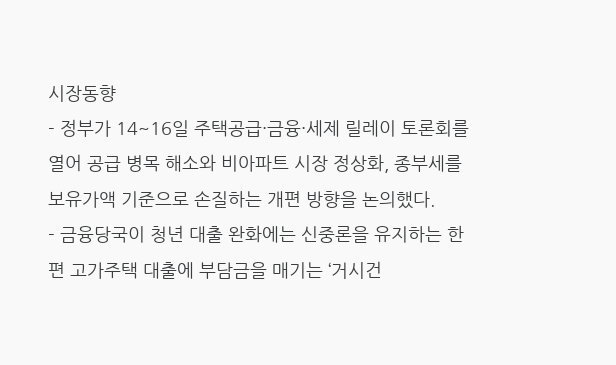시장동향
- 정부가 14~16일 주택공급·금융·세제 릴레이 토론회를 열어 공급 병목 해소와 비아파트 시장 정상화, 종부세를 보유가액 기준으로 손질하는 개편 방향을 논의했다.
- 금융당국이 청년 대출 완화에는 신중론을 유지하는 한편 고가주택 대출에 부담금을 매기는 ‘거시건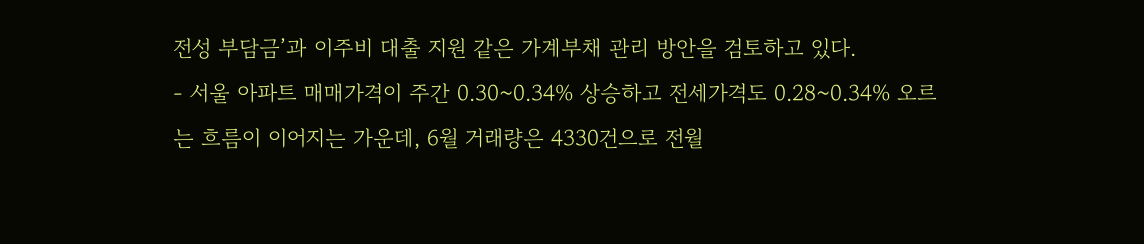전성 부담금’과 이주비 대출 지원 같은 가계부채 관리 방안을 검토하고 있다.
- 서울 아파트 매매가격이 주간 0.30~0.34% 상승하고 전세가격도 0.28~0.34% 오르는 흐름이 이어지는 가운데, 6월 거래량은 4330건으로 전월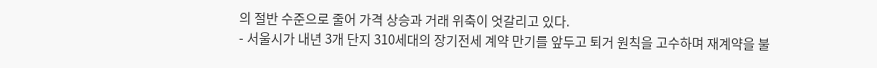의 절반 수준으로 줄어 가격 상승과 거래 위축이 엇갈리고 있다.
- 서울시가 내년 3개 단지 310세대의 장기전세 계약 만기를 앞두고 퇴거 원칙을 고수하며 재계약을 불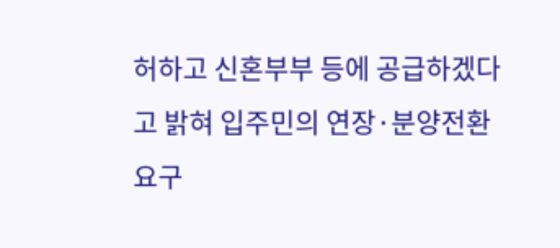허하고 신혼부부 등에 공급하겠다고 밝혀 입주민의 연장·분양전환 요구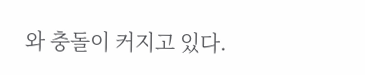와 충돌이 커지고 있다.